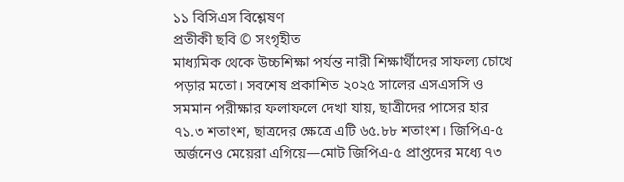১১ বিসিএস বিশ্লেষণ
প্রতীকী ছবি © সংগৃহীত
মাধ্যমিক থেকে উচ্চশিক্ষা পর্যন্ত নারী শিক্ষার্থীদের সাফল্য চোখে পড়ার মতো। সবশেষ প্রকাশিত ২০২৫ সালের এসএসসি ও সমমান পরীক্ষার ফলাফলে দেখা যায়, ছাত্রীদের পাসের হার ৭১.৩ শতাংশ, ছাত্রদের ক্ষেত্রে এটি ৬৫.৮৮ শতাংশ। জিপিএ-৫ অর্জনেও মেয়েরা এগিয়ে—মোট জিপিএ-৫ প্রাপ্তদের মধ্যে ৭৩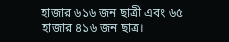হাজার ৬১৬ জন ছাত্রী এবং ৬৫ হাজার ৪১৬ জন ছাত্র।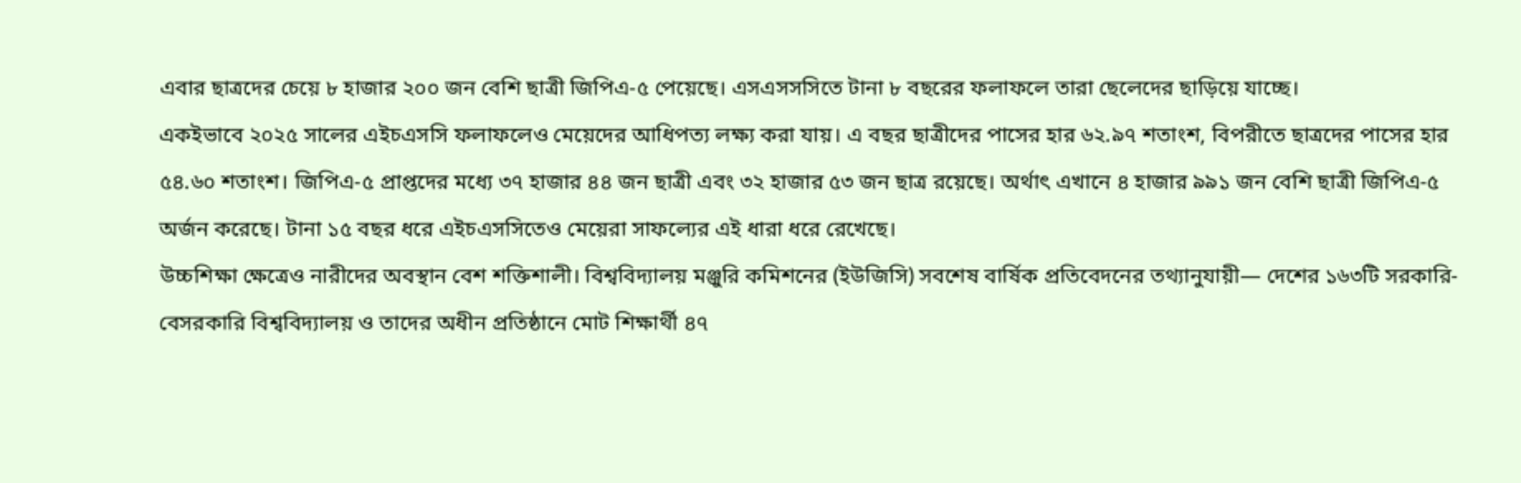এবার ছাত্রদের চেয়ে ৮ হাজার ২০০ জন বেশি ছাত্রী জিপিএ-৫ পেয়েছে। এসএসসসিতে টানা ৮ বছরের ফলাফলে তারা ছেলেদের ছাড়িয়ে যাচ্ছে।
একইভাবে ২০২৫ সালের এইচএসসি ফলাফলেও মেয়েদের আধিপত্য লক্ষ্য করা যায়। এ বছর ছাত্রীদের পাসের হার ৬২.৯৭ শতাংশ, বিপরীতে ছাত্রদের পাসের হার ৫৪.৬০ শতাংশ। জিপিএ-৫ প্রাপ্তদের মধ্যে ৩৭ হাজার ৪৪ জন ছাত্রী এবং ৩২ হাজার ৫৩ জন ছাত্র রয়েছে। অর্থাৎ এখানে ৪ হাজার ৯৯১ জন বেশি ছাত্রী জিপিএ-৫ অর্জন করেছে। টানা ১৫ বছর ধরে এইচএসসিতেও মেয়েরা সাফল্যের এই ধারা ধরে রেখেছে।
উচ্চশিক্ষা ক্ষেত্রেও নারীদের অবস্থান বেশ শক্তিশালী। বিশ্ববিদ্যালয় মঞ্জুরি কমিশনের (ইউজিসি) সবশেষ বার্ষিক প্রতিবেদনের তথ্যানুযায়ী— দেশের ১৬৩টি সরকারি-বেসরকারি বিশ্ববিদ্যালয় ও তাদের অধীন প্রতিষ্ঠানে মোট শিক্ষার্থী ৪৭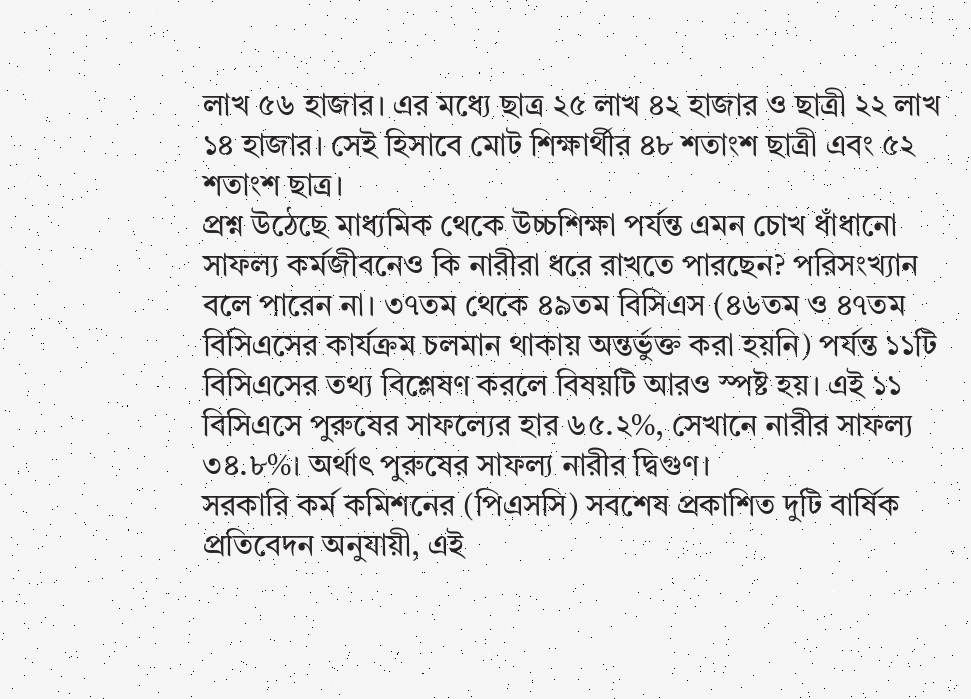লাখ ৫৬ হাজার। এর মধ্যে ছাত্র ২৫ লাখ ৪২ হাজার ও ছাত্রী ২২ লাখ ১৪ হাজার। সেই হিসাবে মোট শিক্ষার্থীর ৪৮ শতাংশ ছাত্রী এবং ৫২ শতাংশ ছাত্র।
প্রশ্ন উঠেছে মাধ্যমিক থেকে উচ্চশিক্ষা পর্যন্ত এমন চোখ ধাঁধানো সাফল্য কর্মজীবনেও কি নারীরা ধরে রাখতে পারছেন? পরিসংখ্যান বলে পারেন না। ৩৭তম থেকে ৪৯তম বিসিএস (৪৬তম ও ৪৭তম বিসিএসের কার্যক্রম চলমান থাকায় অন্তর্ভুক্ত করা হয়নি) পর্যন্ত ১১টি বিসিএসের তথ্য বিশ্লেষণ করলে বিষয়টি আরও স্পষ্ট হয়। এই ১১ বিসিএসে পুরুষের সাফল্যের হার ৬৫.২%, সেখানে নারীর সাফল্য ৩৪.৮%। অর্থাৎ পুরুষের সাফল্য নারীর দ্বিগুণ।
সরকারি কর্ম কমিশনের (পিএসসি) সবশেষ প্রকাশিত দুটি বার্ষিক প্রতিবেদন অনুযায়ী, এই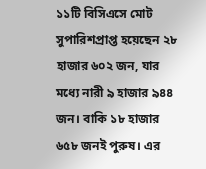১১টি বিসিএসে মোট সুপারিশপ্রাপ্ত হয়েছেন ২৮ হাজার ৬০২ জন, যার মধ্যে নারী ৯ হাজার ৯৪৪ জন। বাকি ১৮ হাজার ৬৫৮ জনই পুরুষ। এর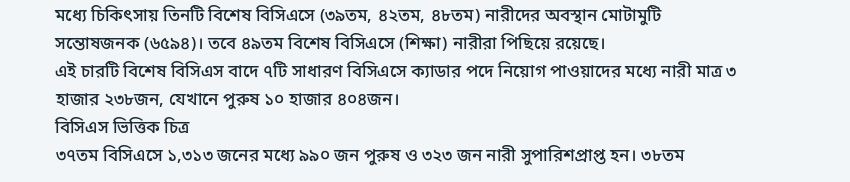মধ্যে চিকিৎসায় তিনটি বিশেষ বিসিএসে (৩৯তম, ৪২তম, ৪৮তম) নারীদের অবস্থান মোটামুটি সন্তোষজনক (৬৫৯৪)। তবে ৪৯তম বিশেষ বিসিএসে (শিক্ষা) নারীরা পিছিয়ে রয়েছে।
এই চারটি বিশেষ বিসিএস বাদে ৭টি সাধারণ বিসিএসে ক্যাডার পদে নিয়োগ পাওয়াদের মধ্যে নারী মাত্র ৩ হাজার ২৩৮জন, যেখানে পুরুষ ১০ হাজার ৪০৪জন।
বিসিএস ভিত্তিক চিত্র
৩৭তম বিসিএসে ১,৩১৩ জনের মধ্যে ৯৯০ জন পুরুষ ও ৩২৩ জন নারী সুপারিশপ্রাপ্ত হন। ৩৮তম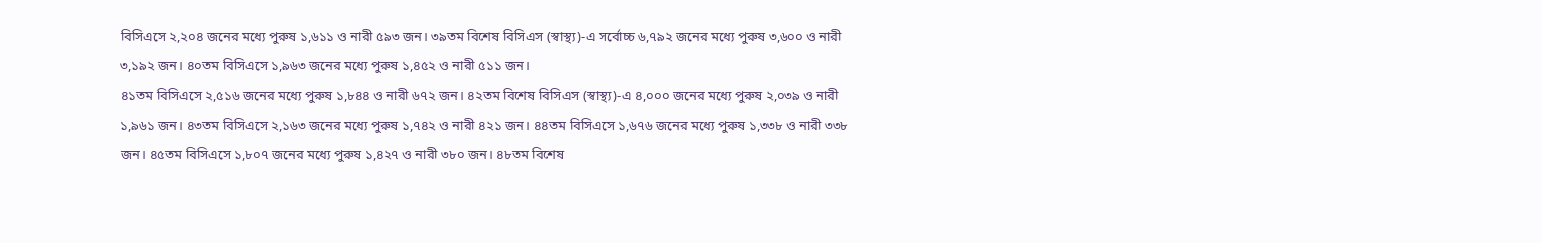বিসিএসে ২,২০৪ জনের মধ্যে পুরুষ ১,৬১১ ও নারী ৫৯৩ জন। ৩৯তম বিশেষ বিসিএস (স্বাস্থ্য)-এ সর্বোচ্চ ৬,৭৯২ জনের মধ্যে পুরুষ ৩,৬০০ ও নারী ৩,১৯২ জন। ৪০তম বিসিএসে ১,৯৬৩ জনের মধ্যে পুরুষ ১,৪৫২ ও নারী ৫১১ জন।
৪১তম বিসিএসে ২,৫১৬ জনের মধ্যে পুরুষ ১,৮৪৪ ও নারী ৬৭২ জন। ৪২তম বিশেষ বিসিএস (স্বাস্থ্য)-এ ৪,০০০ জনের মধ্যে পুরুষ ২,০৩৯ ও নারী ১,৯৬১ জন। ৪৩তম বিসিএসে ২,১৬৩ জনের মধ্যে পুরুষ ১,৭৪২ ও নারী ৪২১ জন। ৪৪তম বিসিএসে ১,৬৭৬ জনের মধ্যে পুরুষ ১,৩৩৮ ও নারী ৩৩৮ জন। ৪৫তম বিসিএসে ১,৮০৭ জনের মধ্যে পুরুষ ১,৪২৭ ও নারী ৩৮০ জন। ৪৮তম বিশেষ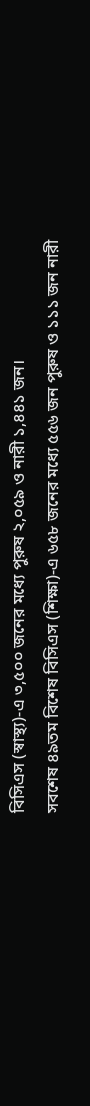বিসিএস (স্বাস্থ্য)-এ ৩,৫০০ জনের মধ্যে পুরুষ ২,০৫৯ ও নারী ১,৪৪১ জন।
সবশেষ ৪৯তম বিশেষ বিসিএস (শিক্ষা)-এ ৬৫৮ জনের মধ্যে ৫৫৬ জন পুরুষ ও ১১১ জন নারী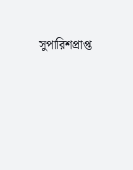সুপারিশপ্রাপ্ত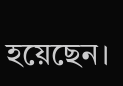হয়েছেন।